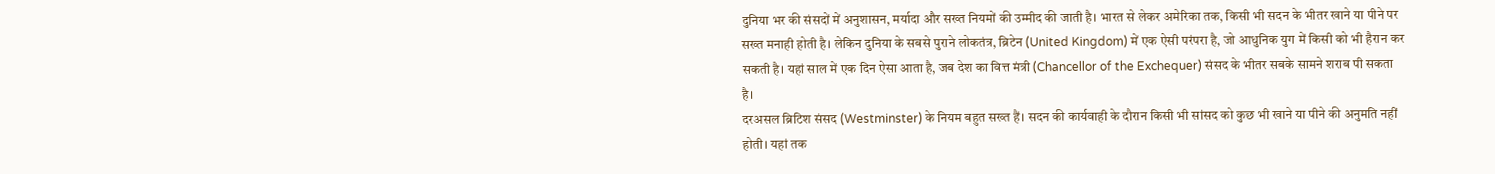दुनिया भर की संसदों में अनुशासन, मर्यादा और सख्त नियमों की उम्मीद की जाती है। भारत से लेकर अमेरिका तक, किसी भी सदन के भीतर खाने या पीने पर सख्त मनाही होती है। लेकिन दुनिया के सबसे पुराने लोकतंत्र, ब्रिटेन (United Kingdom) में एक ऐसी परंपरा है, जो आधुनिक युग में किसी को भी हैरान कर सकती है। यहां साल में एक दिन ऐसा आता है, जब देश का वित्त मंत्री (Chancellor of the Exchequer) संसद के भीतर सबके सामने शराब पी सकता है।
दरअसल ब्रिटिश संसद (Westminster) के नियम बहुत सख्त हैं। सदन की कार्यवाही के दौरान किसी भी सांसद को कुछ भी खाने या पीने की अनुमति नहीं होती। यहां तक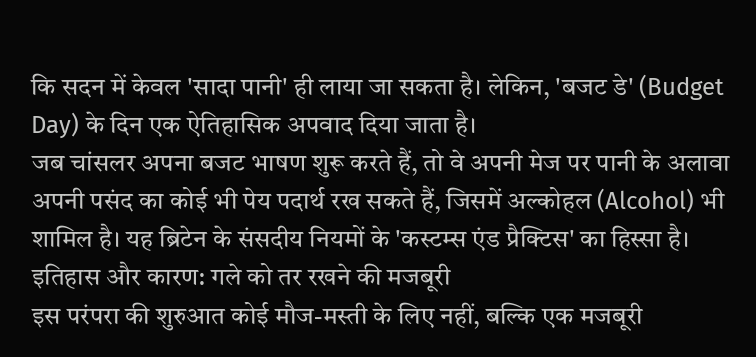कि सदन में केवल 'सादा पानी' ही लाया जा सकता है। लेकिन, 'बजट डे' (Budget Day) के दिन एक ऐतिहासिक अपवाद दिया जाता है।
जब चांसलर अपना बजट भाषण शुरू करते हैं, तो वे अपनी मेज पर पानी के अलावा अपनी पसंद का कोई भी पेय पदार्थ रख सकते हैं, जिसमें अल्कोहल (Alcohol) भी शामिल है। यह ब्रिटेन के संसदीय नियमों के 'कस्टम्स एंड प्रैक्टिस' का हिस्सा है।
इतिहास और कारण: गले को तर रखने की मजबूरी
इस परंपरा की शुरुआत कोई मौज-मस्ती के लिए नहीं, बल्कि एक मजबूरी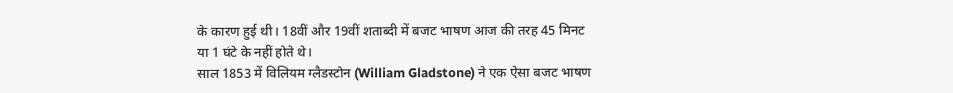के कारण हुई थी। 18वीं और 19वीं शताब्दी में बजट भाषण आज की तरह 45 मिनट या 1 घंटे के नहीं होते थे।
साल 1853 में विलियम ग्लैडस्टोन (William Gladstone) ने एक ऐसा बजट भाषण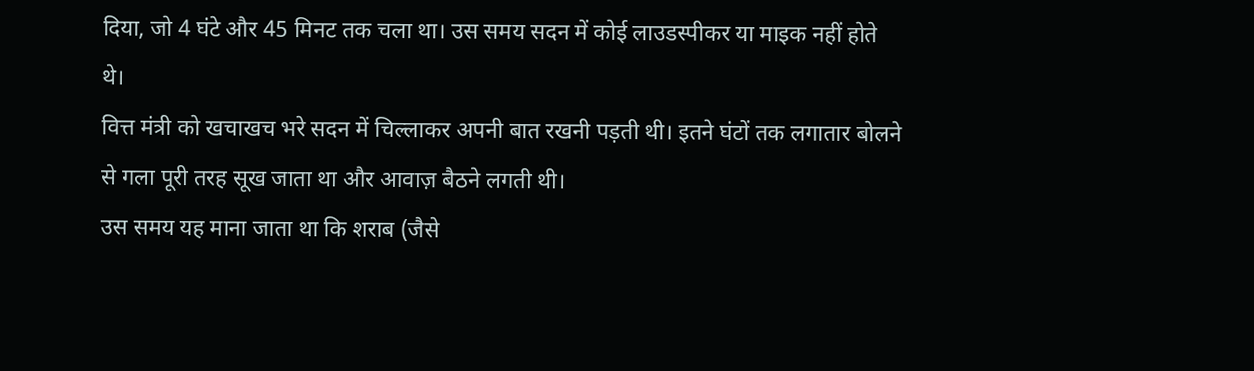दिया, जो 4 घंटे और 45 मिनट तक चला था। उस समय सदन में कोई लाउडस्पीकर या माइक नहीं होते थे।
वित्त मंत्री को खचाखच भरे सदन में चिल्लाकर अपनी बात रखनी पड़ती थी। इतने घंटों तक लगातार बोलने से गला पूरी तरह सूख जाता था और आवाज़ बैठने लगती थी।
उस समय यह माना जाता था कि शराब (जैसे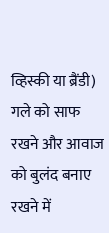व्हिस्की या ब्रैंडी) गले को साफ रखने और आवाज को बुलंद बनाए रखने में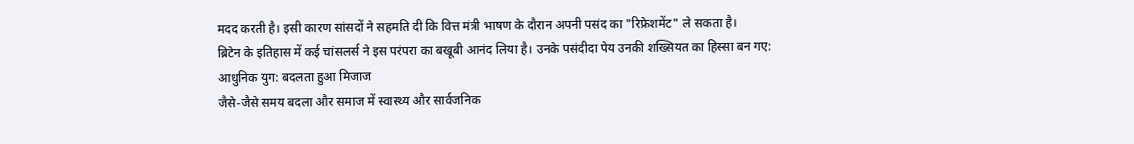मदद करती है। इसी कारण सांसदों ने सहमति दी कि वित्त मंत्री भाषण के दौरान अपनी पसंद का "रिफ्रेशमेंट" ले सकता है।
ब्रिटेन के इतिहास में कई चांसलर्स ने इस परंपरा का बखूबी आनंद लिया है। उनके पसंदीदा पेय उनकी शख्सियत का हिस्सा बन गए:
आधुनिक युग: बदलता हुआ मिजाज
जैसे-जैसे समय बदला और समाज में स्वास्थ्य और सार्वजनिक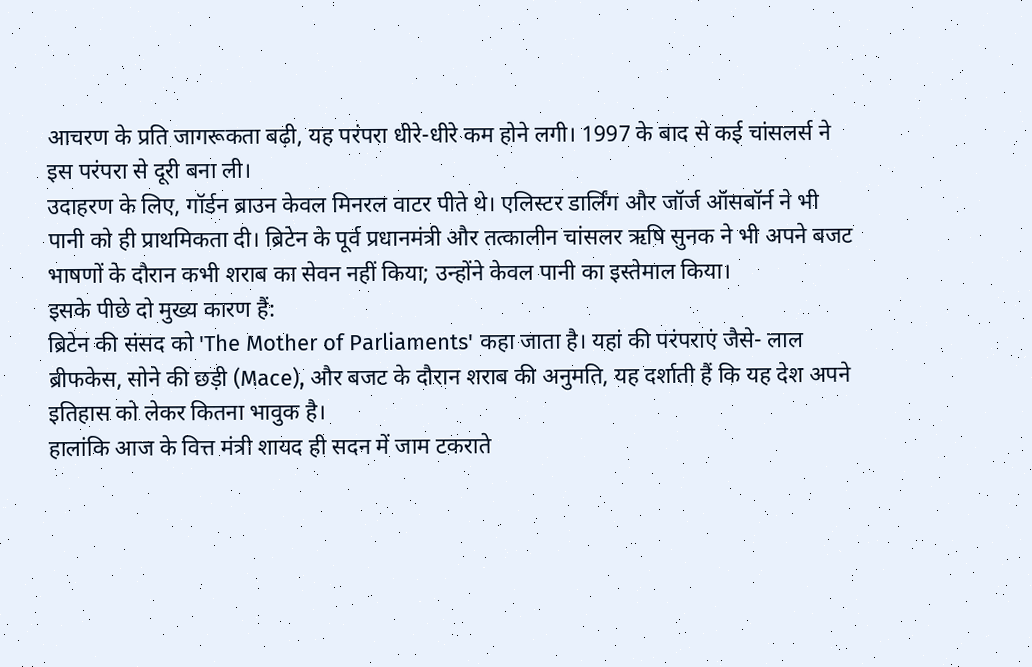आचरण के प्रति जागरूकता बढ़ी, यह परंपरा धीरे-धीरे कम होने लगी। 1997 के बाद से कई चांसलर्स ने इस परंपरा से दूरी बना ली।
उदाहरण के लिए, गॉर्डन ब्राउन केवल मिनरल वाटर पीते थे। एलिस्टर डार्लिंग और जॉर्ज ऑसबॉर्न ने भी पानी को ही प्राथमिकता दी। ब्रिटेन के पूर्व प्रधानमंत्री और तत्कालीन चांसलर ऋषि सुनक ने भी अपने बजट भाषणों के दौरान कभी शराब का सेवन नहीं किया; उन्होंने केवल पानी का इस्तेमाल किया।
इसके पीछे दो मुख्य कारण हैं:
ब्रिटेन की संसद को 'The Mother of Parliaments' कहा जाता है। यहां की परंपराएं जैसे- लाल ब्रीफकेस, सोने की छड़ी (Mace), और बजट के दौरान शराब की अनुमति, यह दर्शाती हैं कि यह देश अपने इतिहास को लेकर कितना भावुक है।
हालांकि आज के वित्त मंत्री शायद ही सदन में जाम टकराते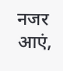नजर आएं,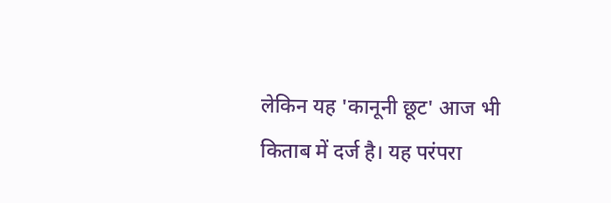लेकिन यह 'कानूनी छूट' आज भी किताब में दर्ज है। यह परंपरा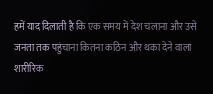हमें याद दिलाती है कि एक समय में देश चलाना और उसे जनता तक पहुंचाना कितना कठिन और थका देने वाला शारीरिक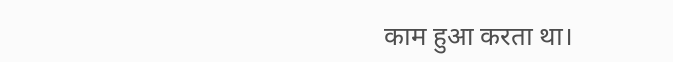काम हुआ करता था।